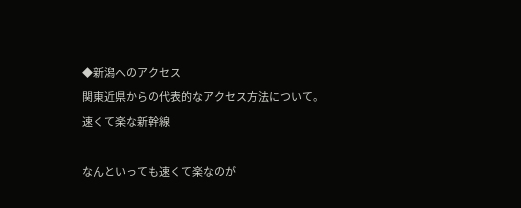◆新潟へのアクセス
関東近県からの代表的なアクセス方法について。
速くて楽な新幹線

なんといっても速くて楽なのが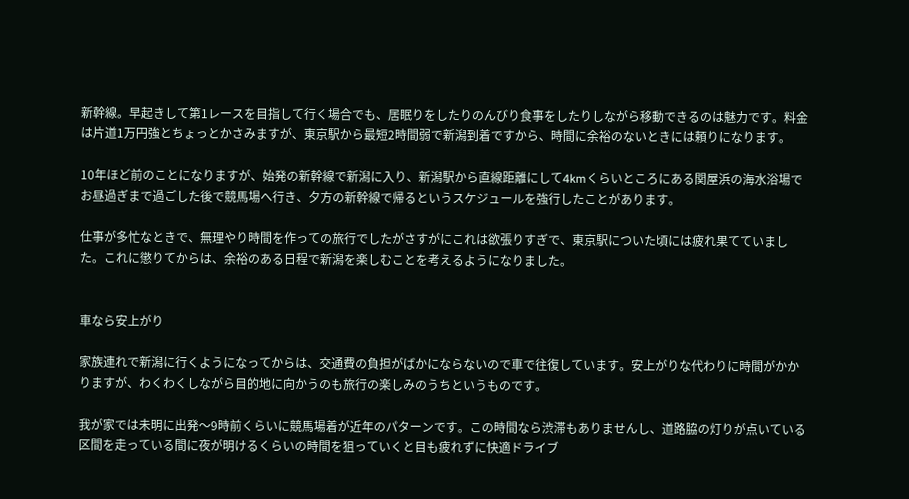新幹線。早起きして第1レースを目指して行く場合でも、居眠りをしたりのんびり食事をしたりしながら移動できるのは魅力です。料金は片道1万円強とちょっとかさみますが、東京駅から最短2時間弱で新潟到着ですから、時間に余裕のないときには頼りになります。

10年ほど前のことになりますが、始発の新幹線で新潟に入り、新潟駅から直線距離にして4kmくらいところにある関屋浜の海水浴場でお昼過ぎまで過ごした後で競馬場へ行き、夕方の新幹線で帰るというスケジュールを強行したことがあります。

仕事が多忙なときで、無理やり時間を作っての旅行でしたがさすがにこれは欲張りすぎで、東京駅についた頃には疲れ果てていました。これに懲りてからは、余裕のある日程で新潟を楽しむことを考えるようになりました。


車なら安上がり

家族連れで新潟に行くようになってからは、交通費の負担がばかにならないので車で往復しています。安上がりな代わりに時間がかかりますが、わくわくしながら目的地に向かうのも旅行の楽しみのうちというものです。

我が家では未明に出発〜9時前くらいに競馬場着が近年のパターンです。この時間なら渋滞もありませんし、道路脇の灯りが点いている区間を走っている間に夜が明けるくらいの時間を狙っていくと目も疲れずに快適ドライブ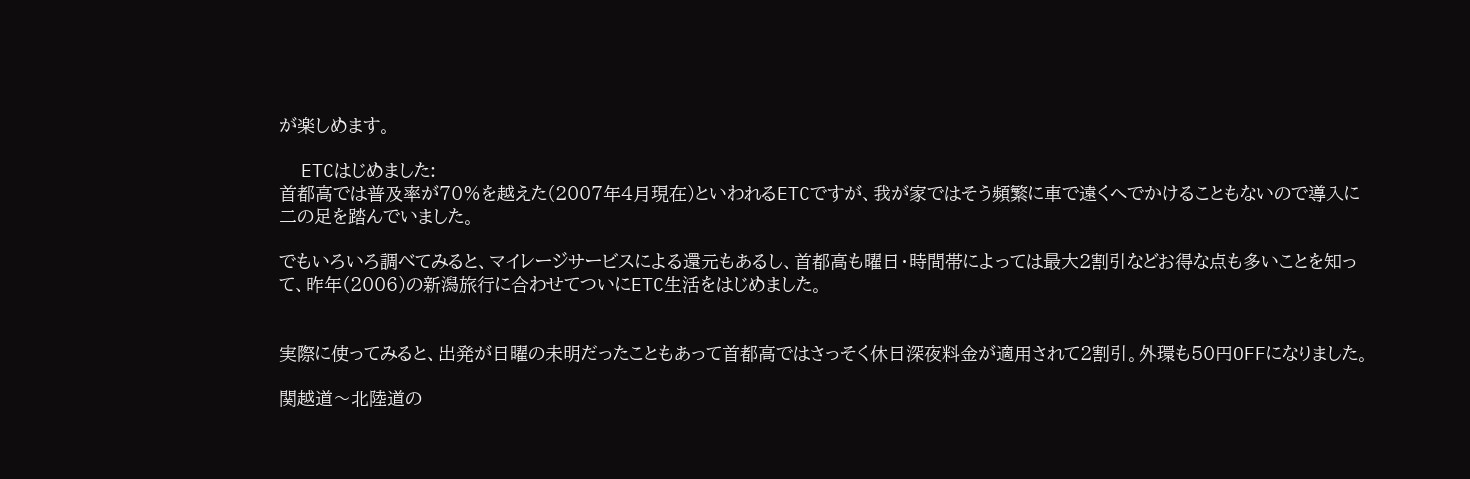が楽しめます。

  ETCはじめました:
首都高では普及率が70%を越えた(2007年4月現在)といわれるETCですが、我が家ではそう頻繁に車で遠くへでかけることもないので導入に二の足を踏んでいました。

でもいろいろ調べてみると、マイレージサービスによる還元もあるし、首都高も曜日・時間帯によっては最大2割引などお得な点も多いことを知って、昨年(2006)の新潟旅行に合わせてついにETC生活をはじめました。


実際に使ってみると、出発が日曜の未明だったこともあって首都高ではさっそく休日深夜料金が適用されて2割引。外環も50円OFFになりました。

関越道〜北陸道の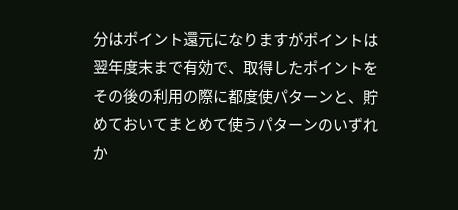分はポイント還元になりますがポイントは翌年度末まで有効で、取得したポイントをその後の利用の際に都度使パターンと、貯めておいてまとめて使うパターンのいずれか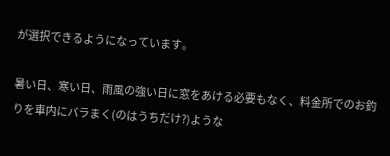が選択できるようになっています。

暑い日、寒い日、雨風の強い日に窓をあける必要もなく、料金所でのお釣りを車内にバラまく(のはうちだけ?)ような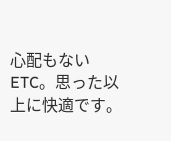心配もないETC。思った以上に快適です。